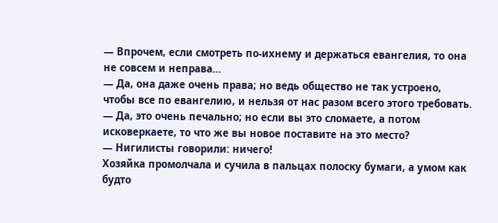— Впрочем, если смотреть по-ихнему и держаться евангелия, то она не совсем и неправа…
— Да, она даже очень права; но ведь общество не так устроено, чтобы все по евангелию, и нельзя от нас разом всего этого требовать.
— Да, это очень печально; но если вы это сломаете, а потом исковеркаете, то что же вы новое поставите на это место?
— Нигилисты говорили: ничего!
Хозяйка промолчала и сучила в пальцах полоску бумаги, а умом как будто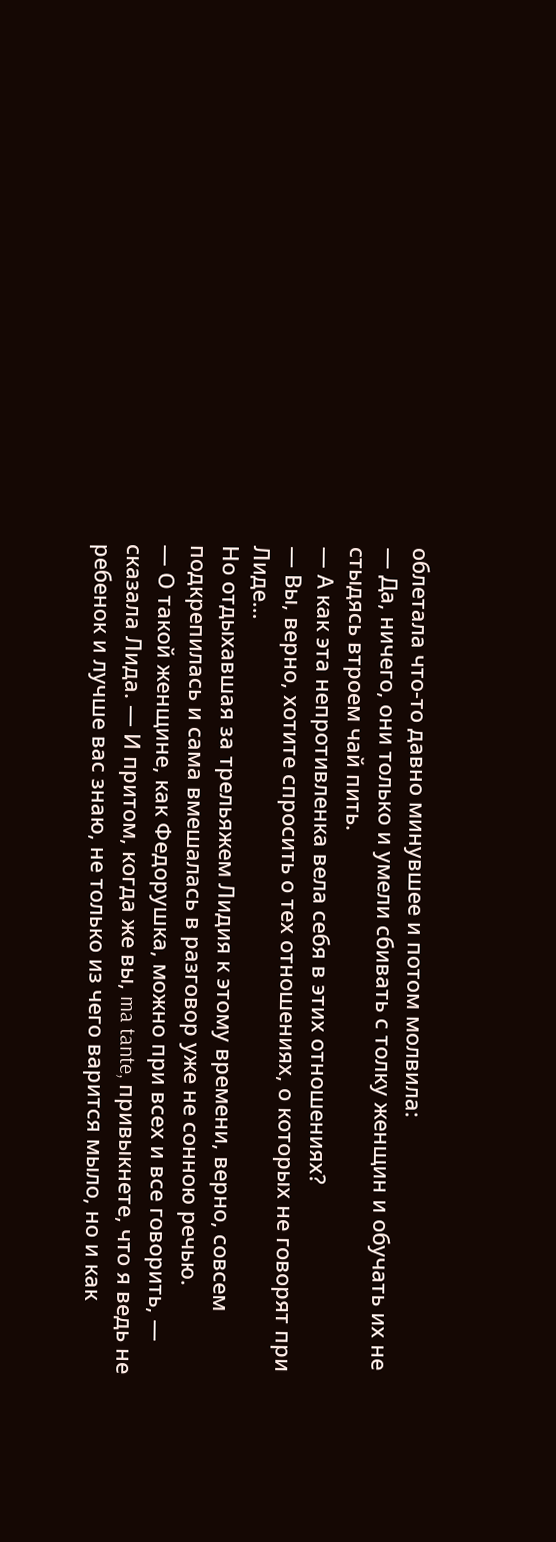облетала что-то давно минувшее и потом молвила:
— Да, ничего, они только и умели сбивать с толку женщин и обучать их не стыдясь втроем чай пить.
— А как эта непротивленка вела себя в этих отношениях?
— Вы, верно, хотите спросить о тех отношениях, о которых не говорят при Лиде…
Но отдыхавшая за трельяжем Лидия к этому времени, верно, совсем подкрепилась и сама вмешалась в разговор уже не сонною речью.
— О такой женщине, как Федорушка, можно при всех и все говорить, — сказала Лида. — И притом, когда же вы, ma tante, привыкнете, что я ведь не ребенок и лучше вас знаю, не только из чего варится мыло, но и как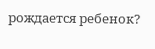рождается ребенок?